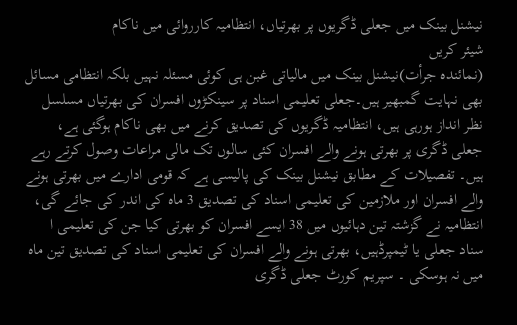نیشنل بینک میں جعلی ڈگریوں پر بھرتیاں، انتظامیہ کارروائی میں ناکام
شیئر کریں
(نمائندہ جرأت)نیشنل بینک میں مالیاتی غبن ہی کوئی مسئلہ نہیں بلکہ انتظامی مسائل بھی نہایت گمبھیر ہیں۔جعلی تعلیمی اسناد پر سینکڑوں افسران کی بھرتیاں مسلسل نظر انداز ہورہی ہیں، انتظامیہ ڈگریوں کی تصدیق کرنے میں بھی ناکام ہوگئی ہے، جعلی ڈگری پر بھرتی ہونے والے افسران کئی سالوں تک مالی مراعات وصول کرتے رہے ہیں۔ تفصیلات کے مطابق نیشنل بینک کی پالیسی ہے کہ قومی ادارے میں بھرتی ہونے والے افسران اور ملازمین کی تعلیمی اسناد کی تصدیق 3 ماہ کی اندر کی جائے گی، انتظامیہ نے گزشتہ تین دہائیوں میں 38 ایسے افسران کو بھرتی کیا جن کی تعلیمی ا سناد جعلی یا ٹیمپرڈہیں، بھرتی ہونے والے افسران کی تعلیمی اسناد کی تصدیق تین ماہ میں نہ ہوسکی ۔ سپریم کورٹ جعلی ڈگری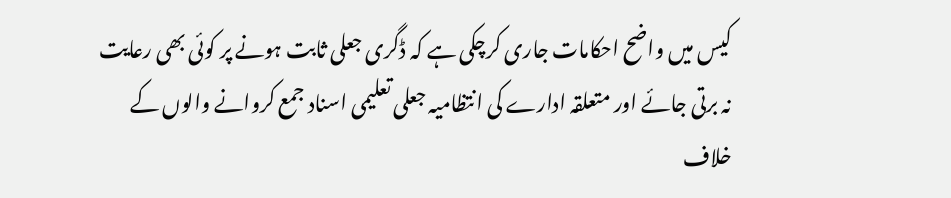کیس میں واضح احکامات جاری کرچکی ہے کہ ڈگری جعلی ثابت ہونے پر کوئی بھی رعایت نہ برتی جائے اور متعلقہ ادارے کی انتظامیہ جعلی تعلیمی اسناد جمع کروانے والوں کے خلاف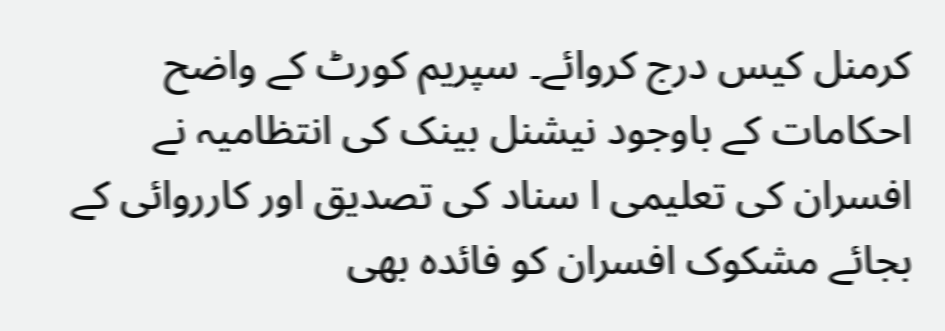کرمنل کیس درج کروائے۔ سپریم کورٹ کے واضح احکامات کے باوجود نیشنل بینک کی انتظامیہ نے افسران کی تعلیمی ا سناد کی تصدیق اور کارروائی کے بجائے مشکوک افسران کو فائدہ بھی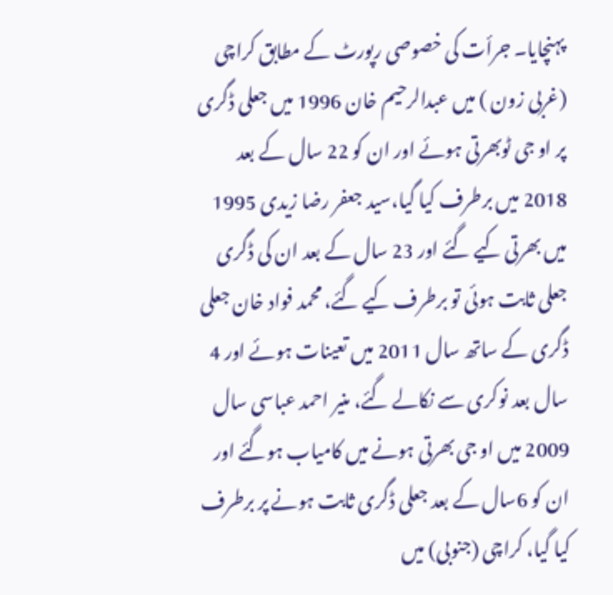پہنچایا۔ جرأت کی خصوصی رپورٹ کے مطابق کراچی (غربی زون ) میں عبدالرحیم خان 1996 میں جعلی ڈگری پر او جی ٹوبھرتی ہوئے اور ان کو 22 سال کے بعد 2018 میں برطرف کیا گیا،سید جعفر رضا زیدی 1995 میں بھرتی کیے گئے اور 23 سال کے بعد ان کی ڈگری جعلی ثابت ہوئی تو برطرف کیے گئے، محمد فواد خان جعلی ڈگری کے ساتھ سال 2011 میں تعینات ہوئے اور 4 سال بعد نوکری سے نکالے گئے، منیر احمد عباسی سال 2009 میں او جی بھرتی ہونے میں کامیاب ہوگئے اور ان کو 6سال کے بعد جعلی ڈگری ثابت ہونے پر برطرف کیا گیا، کراچی (جنوبی) میں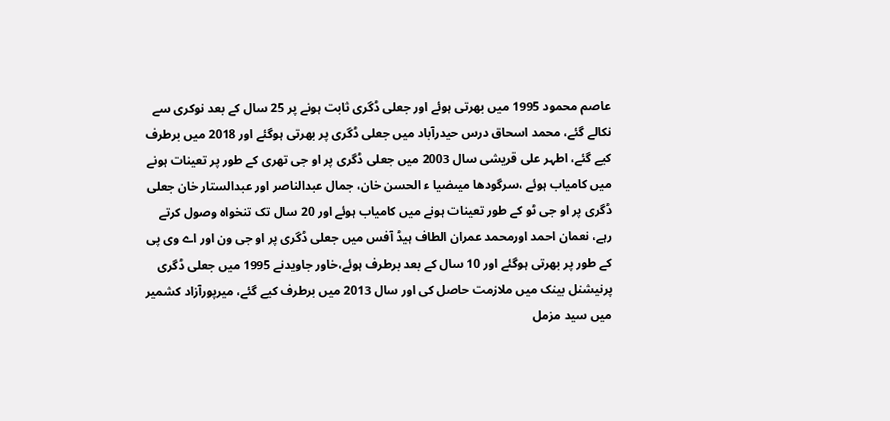عاصم محمود 1995 میں بھرتی ہوئے اور جعلی ڈگری ثابت ہونے پر 25 سال کے بعد نوکری سے نکالے گئے، محمد اسحاق درس حیدرآباد میں جعلی ڈگری پر بھرتی ہوگئے اور 2018 میں برطرف کیے گئے، اطہر علی قریشی سال 2003 میں جعلی ڈگری پر او جی تھری کے طور پر تعینات ہونے میں کامیاب ہوئے ،سرگودھا میںضیا ء الحسن خان، جمال عبدالناصر اور عبدالستار خان جعلی ڈگری پر او جی ٹو کے طور تعینات ہونے میں کامیاب ہوئے اور 20 سال تک تنخواہ وصول کرتے رہے، نعمان احمد اورمحمد عمران الطاف ہیڈ آفس میں جعلی ڈگری پر او جی ون اور اے وی پی کے طور پر بھرتی ہوگئے اور 10 سال کے بعد برطرف ہوئے،خاور جاویدنے 1995 میں جعلی ڈگری پرنیشنل بینک میں ملازمت حاصل کی اور سال 2013 میں برطرف کیے گئے، میرپورآزاد کشمیر میں سید مزمل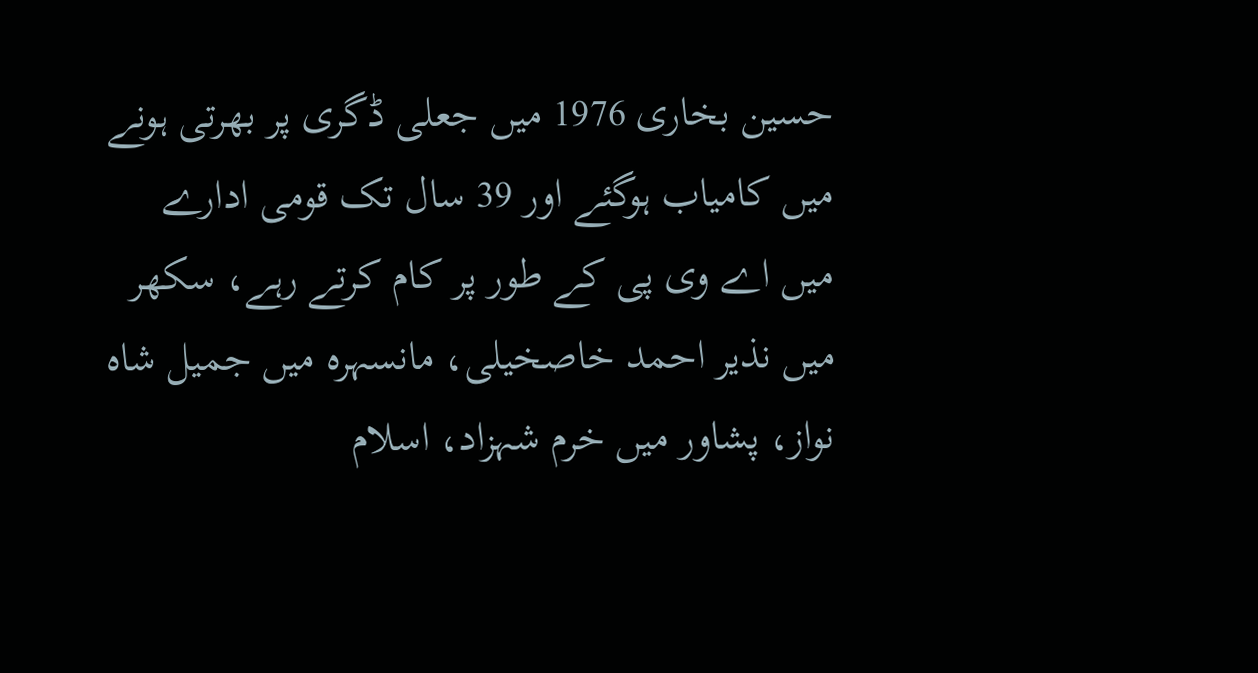حسین بخاری 1976 میں جعلی ڈگری پر بھرتی ہونے میں کامیاب ہوگئے اور 39 سال تک قومی ادارے میں اے وی پی کے طور پر کام کرتے رہے، سکھر میں نذیر احمد خاصخیلی، مانسہرہ میں جمیل شاہ نواز، پشاور میں خرم شہزاد، اسلام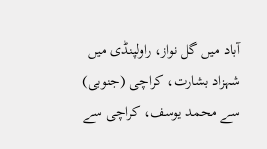آباد میں گل نواز، راولپنڈی میں شہزاد بشارت، کراچی (جنوبی) سے محمد یوسف، کراچی سے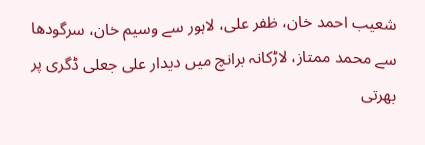شعیب احمد خان، ظفر علی، لاہور سے وسیم خان، سرگودھا سے محمد ممتاز، لاڑکانہ برانچ میں دیدار علی جعلی ڈگری پر بھرتی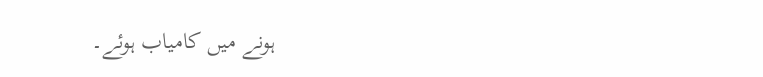ہونے میں کامیاب ہوئے۔